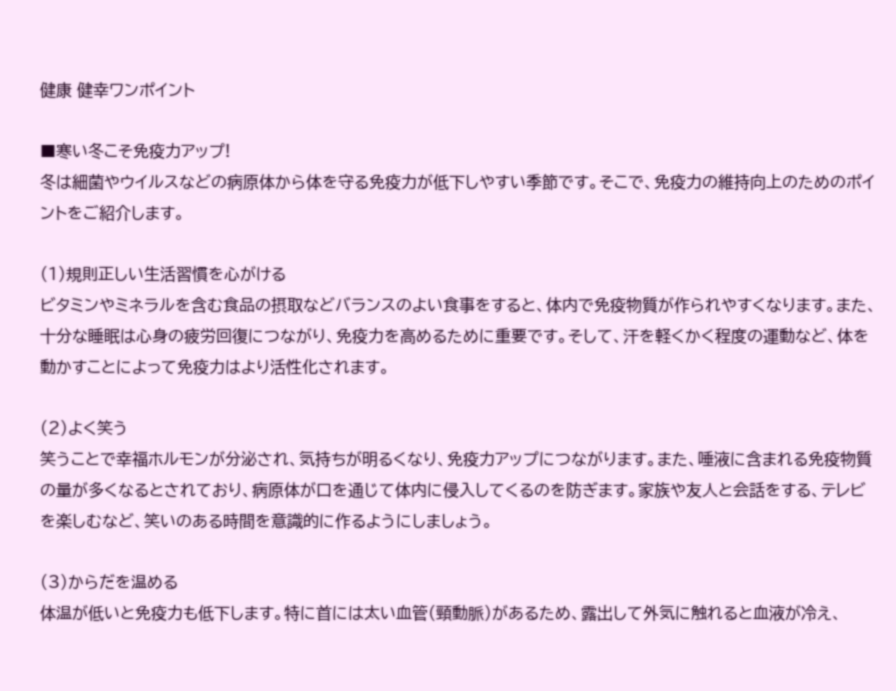健康 健幸ワンポイント

■寒い冬こそ免疫力アップ!
冬は細菌やウイルスなどの病原体から体を守る免疫力が低下しやすい季節です。そこで、免疫力の維持向上のためのポイントをご紹介します。

(1)規則正しい生活習慣を心がける
ビタミンやミネラルを含む食品の摂取などバランスのよい食事をすると、体内で免疫物質が作られやすくなります。また、十分な睡眠は心身の疲労回復につながり、免疫力を高めるために重要です。そして、汗を軽くかく程度の運動など、体を動かすことによって免疫力はより活性化されます。

(2)よく笑う
笑うことで幸福ホルモンが分泌され、気持ちが明るくなり、免疫力アップにつながります。また、唾液に含まれる免疫物質の量が多くなるとされており、病原体が口を通じて体内に侵入してくるのを防ぎます。家族や友人と会話をする、テレビを楽しむなど、笑いのある時間を意識的に作るようにしましょう。

(3)からだを温める
体温が低いと免疫力も低下します。特に首には太い血管(頸動脈)があるため、露出して外気に触れると血液が冷え、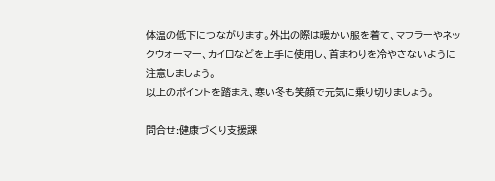体温の低下につながります。外出の際は暖かい服を着て、マフラーやネックウォーマー、カイロなどを上手に使用し、首まわりを冷やさないように注意しましょう。
以上のポイントを踏まえ、寒い冬も笑顔で元気に乗り切りましょう。

問合せ:健康づくり支援課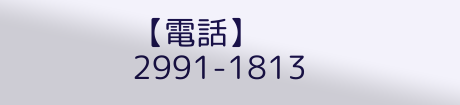【電話】2991-1813